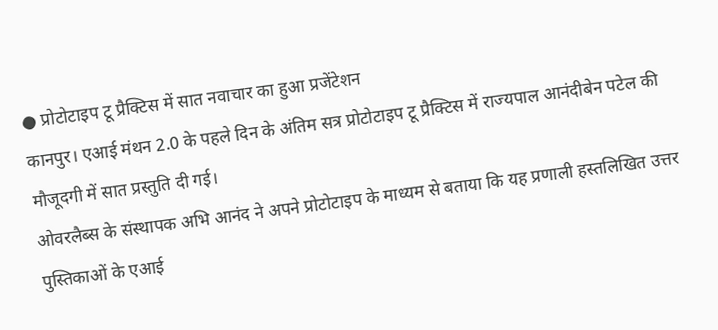● प्रोटोटाइप टू प्रैक्टिस में सात नवाचार का हुआ प्रजेंटेशन
कानपुर। एआई मंथन 2.0 के पहले दिन के अंतिम सत्र प्रोटोटाइप टू प्रैक्टिस में राज्यपाल आनंदीबेन पटेल की मौजूदगी में सात प्रस्तुति दी गई।
ओवरलैब्स के संस्थापक अभि आनंद ने अपने प्रोटोटाइप के माध्यम से बताया कि यह प्रणाली हस्तलिखित उत्तर पुस्तिकाओं के एआई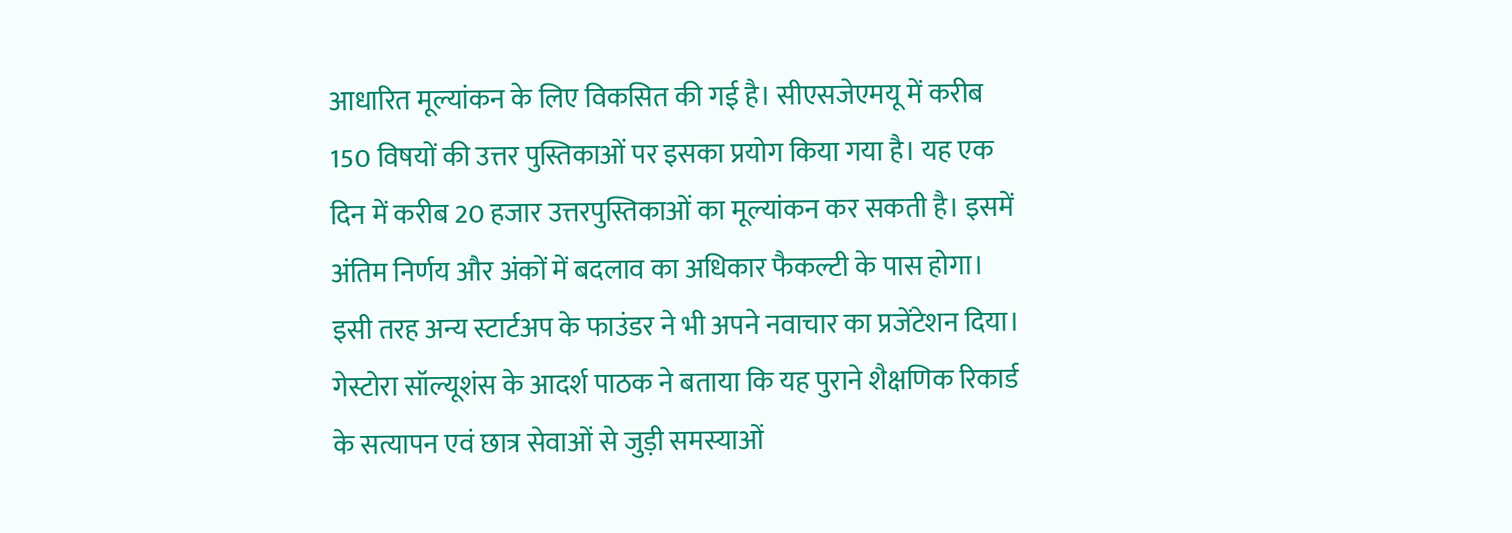आधारित मूल्यांकन के लिए विकसित की गई है। सीएसजेएमयू में करीब 150 विषयों की उत्तर पुस्तिकाओं पर इसका प्रयोग किया गया है। यह एक दिन में करीब 20 हजार उत्तरपुस्तिकाओं का मूल्यांकन कर सकती है। इसमें अंतिम निर्णय और अंकों में बदलाव का अधिकार फैकल्टी के पास होगा। इसी तरह अन्य स्टार्टअप के फाउंडर ने भी अपने नवाचार का प्रजेंटेशन दिया।
गेस्टोरा सॉल्यूशंस के आदर्श पाठक ने बताया कि यह पुराने शैक्षणिक रिकार्ड के सत्यापन एवं छात्र सेवाओं से जुड़ी समस्याओं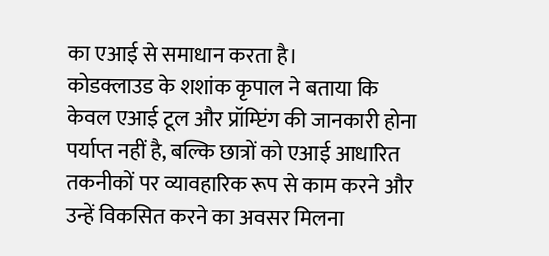का एआई से समाधान करता है।
कोडक्लाउड के शशांक कृपाल ने बताया कि केवल एआई टूल और प्रॉम्प्टिंग की जानकारी होना पर्याप्त नहीं है, बल्कि छात्रों को एआई आधारित तकनीकों पर व्यावहारिक रूप से काम करने और उन्हें विकसित करने का अवसर मिलना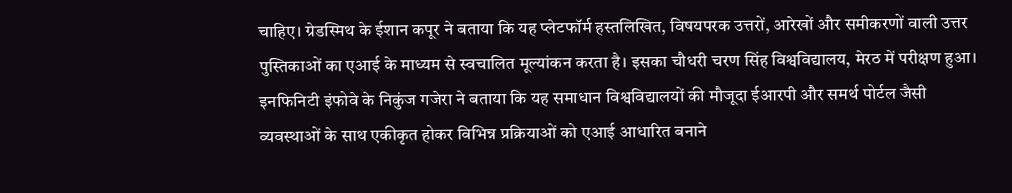चाहिए। ग्रेडस्मिथ के ईशान कपूर ने बताया कि यह प्लेटफॉर्म हस्तलिखित, विषयपरक उत्तरों, आरेखों और समीकरणों वाली उत्तर पुस्तिकाओं का एआई के माध्यम से स्वचालित मूल्यांकन करता है। इसका चौधरी चरण सिंह विश्वविद्यालय, मेरठ में परीक्षण हुआ। इनफिनिटी इंफोवे के निकुंज गजेरा ने बताया कि यह समाधान विश्वविद्यालयों की मौजूदा ईआरपी और समर्थ पोर्टल जैसी व्यवस्थाओं के साथ एकीकृत होकर विभिन्न प्रक्रियाओं को एआई आधारित बनाने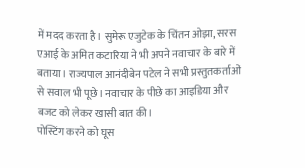में मदद करता है। सुमेरू एजुटेक के चिंतन ओझा, सरस एआई के अमित कटारिया ने भी अपने नवाचार के बारे में बताया। राज्यपाल आनंदीबेन पटेल ने सभी प्रस्तुतकर्ताओं से सवाल भी पूछे। नवाचार के पीछे का आइडिया और बजट को लेकर खासी बात की।
पोस्टिंग करने को घूस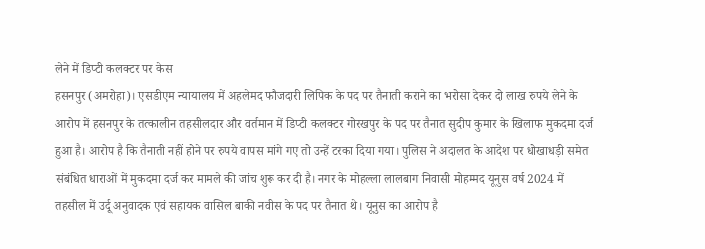लेने में डिप्टी कलक्टर पर केस
हसनपुर (अमरोहा)। एसडीएम न्यायालय में अहलेमद फौजदारी लिपिक के पद पर तैनाती कराने का भरोसा देकर दो लाख रुपये लेने के आरोप में हसनपुर के तत्कालीन तहसीलदार और वर्तमान में डिप्टी कलक्टर गोरखपुर के पद पर तैनात सुदीप कुमार के खिलाफ मुकदमा दर्ज हुआ है। आरोप है कि तैनाती नहीं होने पर रुपये वापस मांगे गए तो उन्हें टरका दिया गया। पुलिस ने अदालत के आदेश पर धोखाधड़ी समेत संबंधित धाराओं में मुकदमा दर्ज कर मामले की जांच शुरू कर दी है। नगर के मोहल्ला लालबाग निवासी मोहम्मद यूनुस वर्ष 2024 में तहसील में उर्दू अनुवादक एवं सहायक वासिल बाकी नवीस के पद पर तैनात थे। यूनुस का आरोप है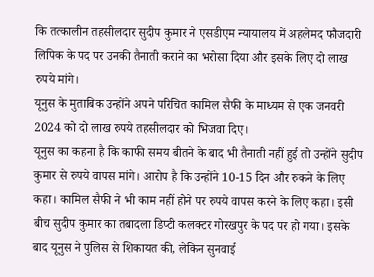कि तत्कालीन तहसीलदार सुदीप कुमार ने एसडीएम न्यायालय में अहलेमद फौजदारी लिपिक के पद पर उनकी तैनाती कराने का भरोसा दिया और इसके लिए दो लाख रुपये मांगे।
यूनुस के मुताबिक उन्होंने अपने परिचित कामिल सैफी के माध्यम से एक जनवरी 2024 को दो लाख रुपये तहसीलदार को भिजवा दिए।
यूनुस का कहना है कि काफी समय बीतने के बाद भी तैनाती नहीं हुई तो उन्होंने सुदीप कुमार से रुपये वापस मांगे। आरोप है कि उन्होंने 10-15 दिन और रुकने के लिए कहा। कामिल सैफी ने भी काम नहीं होने पर रुपये वापस करने के लिए कहा। इसी बीच सुदीप कुमार का तबादला डिप्टी कलक्टर गोरखपुर के पद पर हो गया। इसके बाद यूनुस ने पुलिस से शिकायत की, लेकिन सुनवाई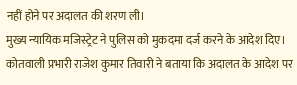नहीं होने पर अदालत की शरण ली।
मुख्य न्यायिक मजिस्ट्रेट ने पुलिस को मुकदमा दर्ज करने के आदेश दिए। कोतवाली प्रभारी राजेश कुमार तिवारी ने बताया कि अदालत के आदेश पर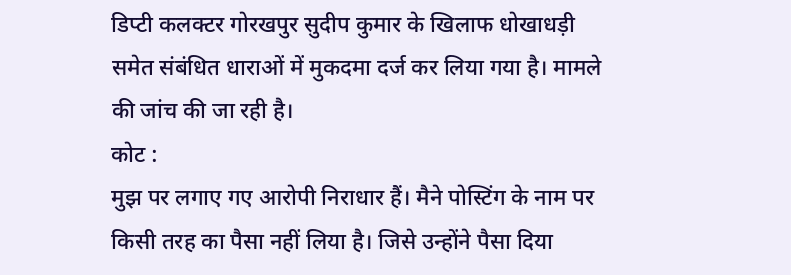डिप्टी कलक्टर गोरखपुर सुदीप कुमार के खिलाफ धोखाधड़ी समेत संबंधित धाराओं में मुकदमा दर्ज कर लिया गया है। मामले की जांच की जा रही है।
कोट :
मुझ पर लगाए गए आरोपी निराधार हैं। मैने पोस्टिंग के नाम पर किसी तरह का पैसा नहीं लिया है। जिसे उन्होंने पैसा दिया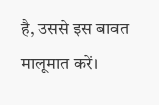है, उससे इस बावत मालूमात करें।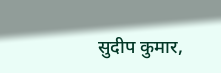सुदीप कुमार,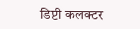डिप्टी कलक्टर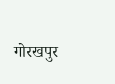गोरखपुर